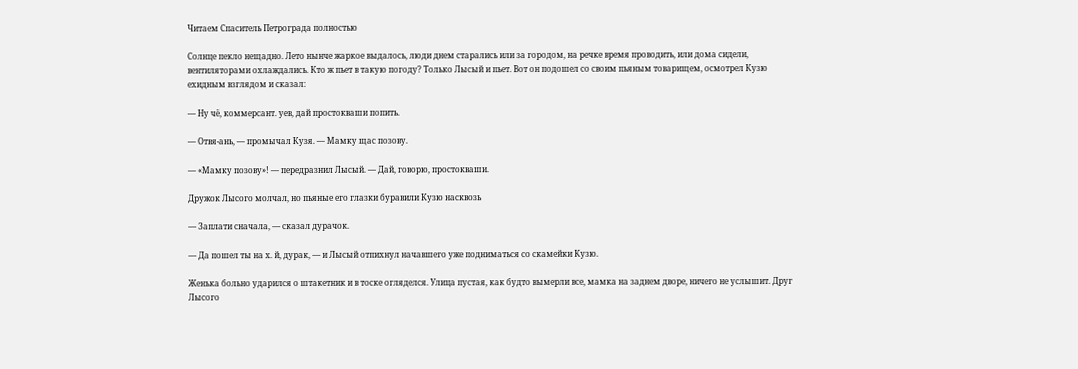Читаем Спаситель Петрограда полностью

Солнце пекло нещадно. Лето нынче жаркое выдалось, люди днем старались или за городом, на речке время проводить, или дома сидели, вентиляторами охлаждались. Кто ж пьет в такую погоду? Только Лысый и пьет. Вот он подошел со своим пьяным товарищем, осмотрел Кузю ехидным взглядом и сказал:

— Ну чё, коммерсант. уев, дай простокваши попить.

— Отвя-ань, — промычал Кузя. — Мамку щас позову.

— «Мамку позову»! — передразнил Лысый. — Дай, говорю, простокваши.

Дружок Лысого молчал, но пьяные его глазки буравили Кузю насквозь

— Заплати сначала, — сказал дурачок.

— Да пошел ты на х. й, дурак, — и Лысый отпихнул начавшего уже подниматься со скамейки Кузю.

Женька больно ударился о штакетник и в тоске огляделся. Улица пустая, как будто вымерли все, мамка на заднем дворе, ничего не услышит. Друг Лысого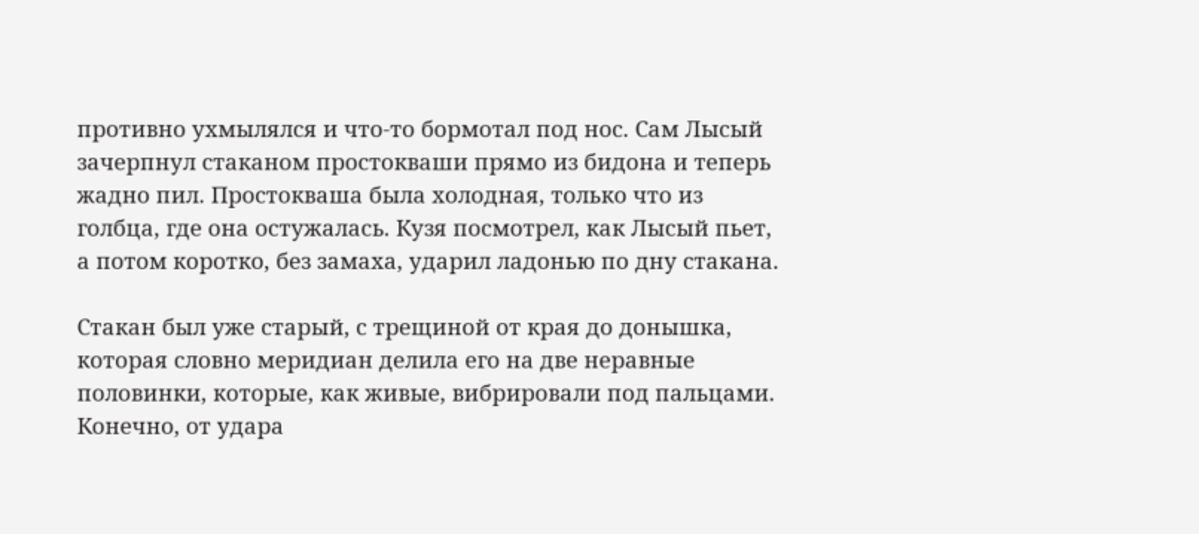противно ухмылялся и что-то бормотал под нос. Сам Лысый зачерпнул стаканом простокваши прямо из бидона и теперь жадно пил. Простокваша была холодная, только что из голбца, где она остужалась. Кузя посмотрел, как Лысый пьет, а потом коротко, без замаха, ударил ладонью по дну стакана.

Стакан был уже старый, с трещиной от края до донышка, которая словно меридиан делила его на две неравные половинки, которые, как живые, вибрировали под пальцами. Конечно, от удара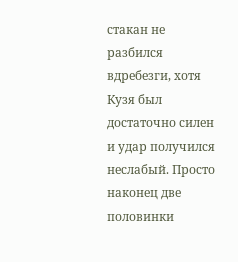стакан не разбился вдребезги, хотя Кузя был достаточно силен и удар получился неслабый. Просто наконец две половинки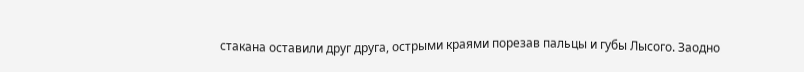стакана оставили друг друга, острыми краями порезав пальцы и губы Лысого. Заодно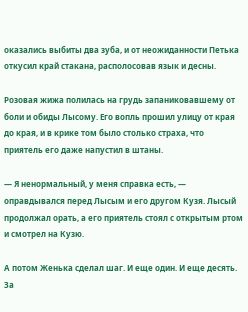оказались выбиты два зуба, и от неожиданности Петька откусил край стакана, располосовав язык и десны.

Розовая жижа полилась на грудь запаниковавшему от боли и обиды Лысому. Его вопль прошил улицу от края до края, и в крике том было столько страха, что приятель его даже напустил в штаны.

— Я ненормальный, у меня справка есть, — оправдывался перед Лысым и его другом Кузя. Лысый продолжал орать, а его приятель стоял с открытым ртом и смотрел на Кузю.

А потом Женька сделал шаг. И еще один. И еще десять. За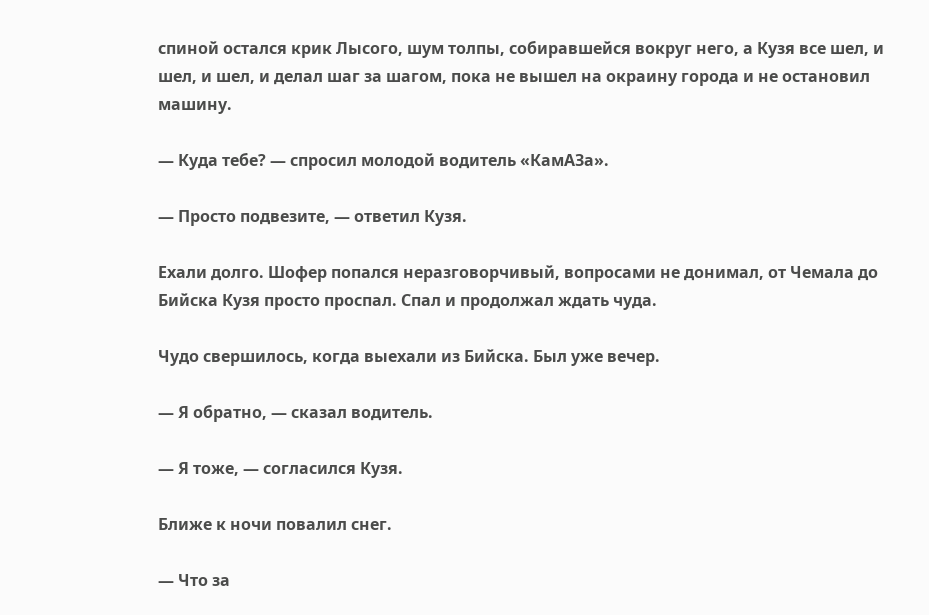спиной остался крик Лысого, шум толпы, собиравшейся вокруг него, а Кузя все шел, и шел, и шел, и делал шаг за шагом, пока не вышел на окраину города и не остановил машину.

— Куда тебе? — спросил молодой водитель «КамАЗа».

— Просто подвезите, — ответил Кузя.

Ехали долго. Шофер попался неразговорчивый, вопросами не донимал, от Чемала до Бийска Кузя просто проспал. Спал и продолжал ждать чуда.

Чудо свершилось, когда выехали из Бийска. Был уже вечер.

— Я обратно, — сказал водитель.

— Я тоже, — согласился Кузя.

Ближе к ночи повалил снег.

— Что за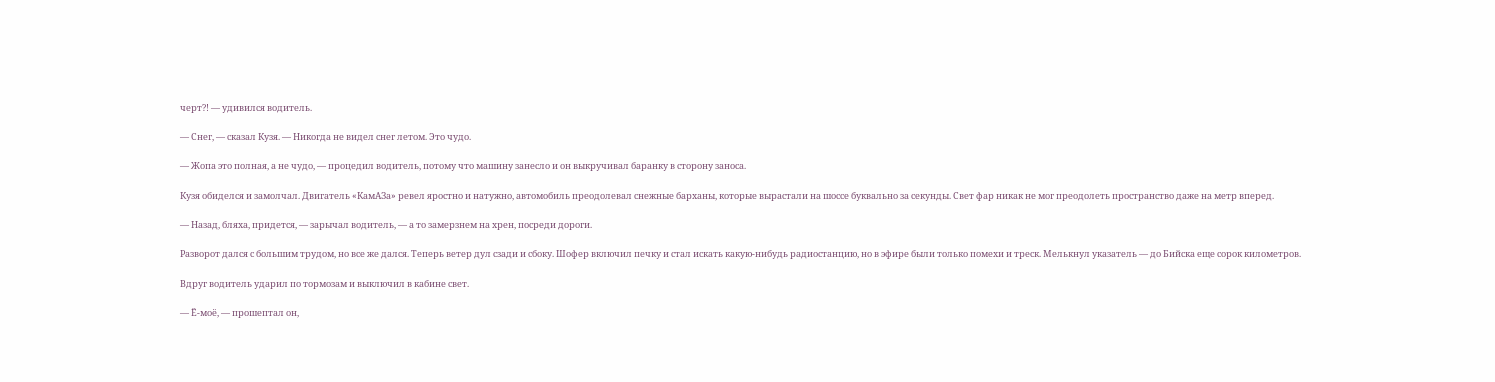черт?! — удивился водитель.

— Снег, — сказал Кузя. — Никогда не видел снег летом. Это чудо.

— Жопа это полная, а не чудо, — процедил водитель, потому что машину занесло и он выкручивал баранку в сторону заноса.

Кузя обиделся и замолчал. Двигатель «КамАЗа» ревел яростно и натужно, автомобиль преодолевал снежные барханы, которые вырастали на шоссе буквально за секунды. Свет фар никак не мог преодолеть пространство даже на метр вперед.

— Назад, бляха, придется, — зарычал водитель, — а то замерзнем на хрен, посреди дороги.

Разворот дался с большим трудом, но все же дался. Теперь ветер дул сзади и сбоку. Шофер включил печку и стал искать какую-нибудь радиостанцию, но в эфире были только помехи и треск. Мелькнул указатель — до Бийска еще сорок километров.

Вдруг водитель ударил по тормозам и выключил в кабине свет.

— Ё-моё, — прошептал он,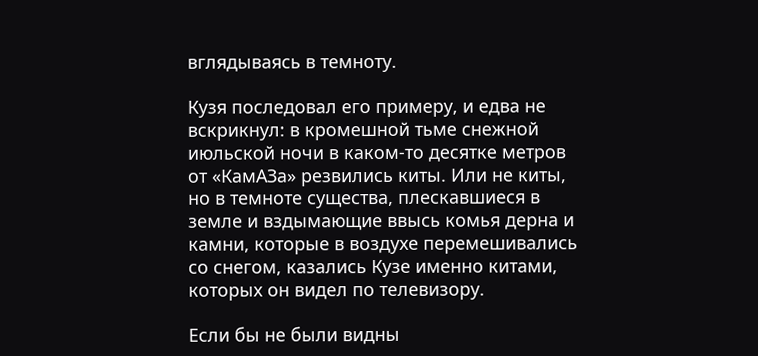вглядываясь в темноту.

Кузя последовал его примеру, и едва не вскрикнул: в кромешной тьме снежной июльской ночи в каком-то десятке метров от «КамАЗа» резвились киты. Или не киты, но в темноте существа, плескавшиеся в земле и вздымающие ввысь комья дерна и камни, которые в воздухе перемешивались со снегом, казались Кузе именно китами, которых он видел по телевизору.

Если бы не были видны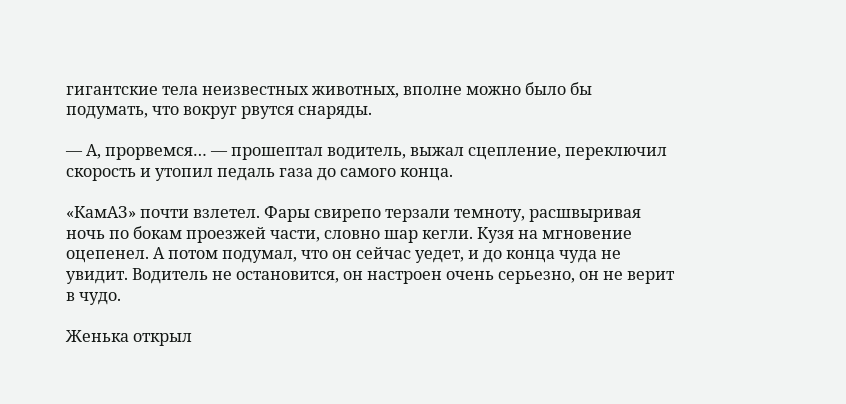гигантские тела неизвестных животных, вполне можно было бы подумать, что вокруг рвутся снаряды.

— А, прорвемся… — прошептал водитель, выжал сцепление, переключил скорость и утопил педаль газа до самого конца.

«КамАЗ» почти взлетел. Фары свирепо терзали темноту, расшвыривая ночь по бокам проезжей части, словно шар кегли. Кузя на мгновение оцепенел. А потом подумал, что он сейчас уедет, и до конца чуда не увидит. Водитель не остановится, он настроен очень серьезно, он не верит в чудо.

Женька открыл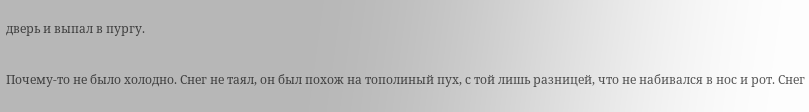дверь и выпал в пургу.

Почему-то не было холодно. Снег не таял, он был похож на тополиный пух, с той лишь разницей, что не набивался в нос и рот. Снег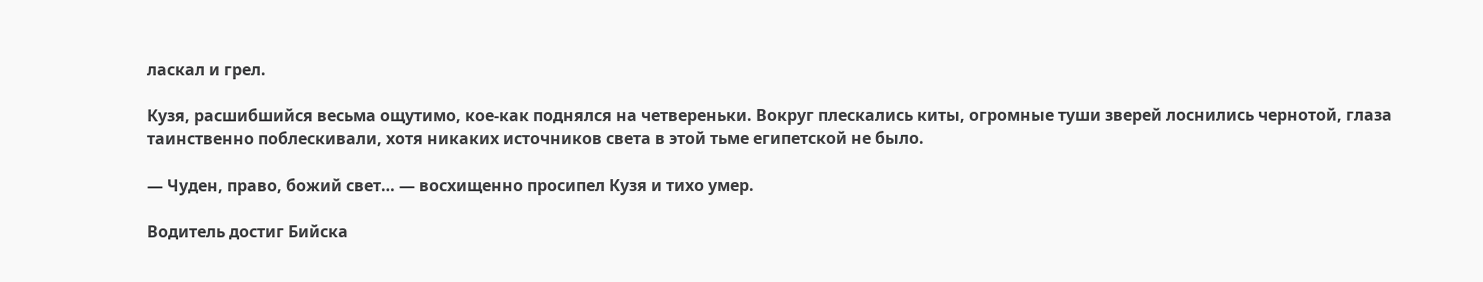ласкал и грел.

Кузя, расшибшийся весьма ощутимо, кое-как поднялся на четвереньки. Вокруг плескались киты, огромные туши зверей лоснились чернотой, глаза таинственно поблескивали, хотя никаких источников света в этой тьме египетской не было.

— Чуден, право, божий свет… — восхищенно просипел Кузя и тихо умер.

Водитель достиг Бийска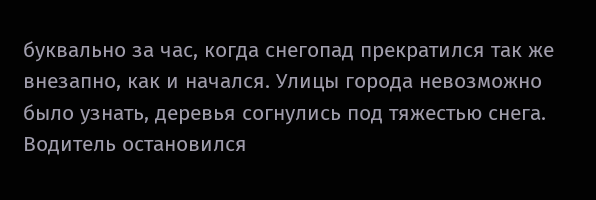буквально за час, когда снегопад прекратился так же внезапно, как и начался. Улицы города невозможно было узнать, деревья согнулись под тяжестью снега. Водитель остановился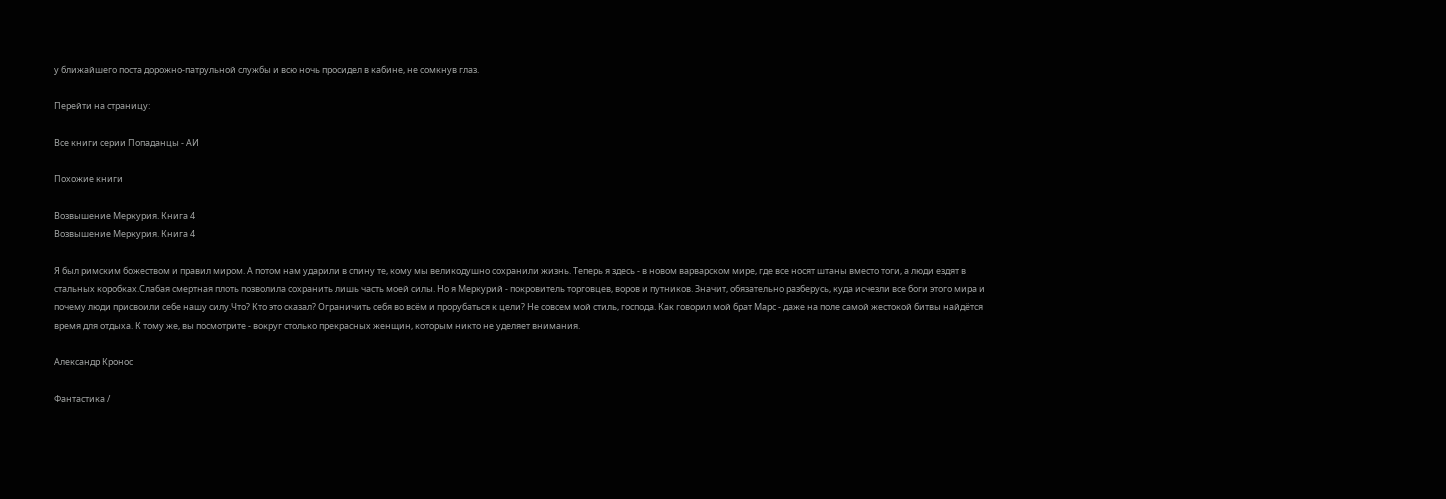у ближайшего поста дорожно-патрульной службы и всю ночь просидел в кабине, не сомкнув глаз.

Перейти на страницу:

Все книги серии Попаданцы - АИ

Похожие книги

Возвышение Меркурия. Книга 4
Возвышение Меркурия. Книга 4

Я был римским божеством и правил миром. А потом нам ударили в спину те, кому мы великодушно сохранили жизнь. Теперь я здесь - в новом варварском мире, где все носят штаны вместо тоги, а люди ездят в стальных коробках.Слабая смертная плоть позволила сохранить лишь часть моей силы. Но я Меркурий - покровитель торговцев, воров и путников. Значит, обязательно разберусь, куда исчезли все боги этого мира и почему люди присвоили себе нашу силу.Что? Кто это сказал? Ограничить себя во всём и прорубаться к цели? Не совсем мой стиль, господа. Как говорил мой брат Марс - даже на поле самой жестокой битвы найдётся время для отдыха. К тому же, вы посмотрите - вокруг столько прекрасных женщин, которым никто не уделяет внимания.

Александр Кронос

Фантастика /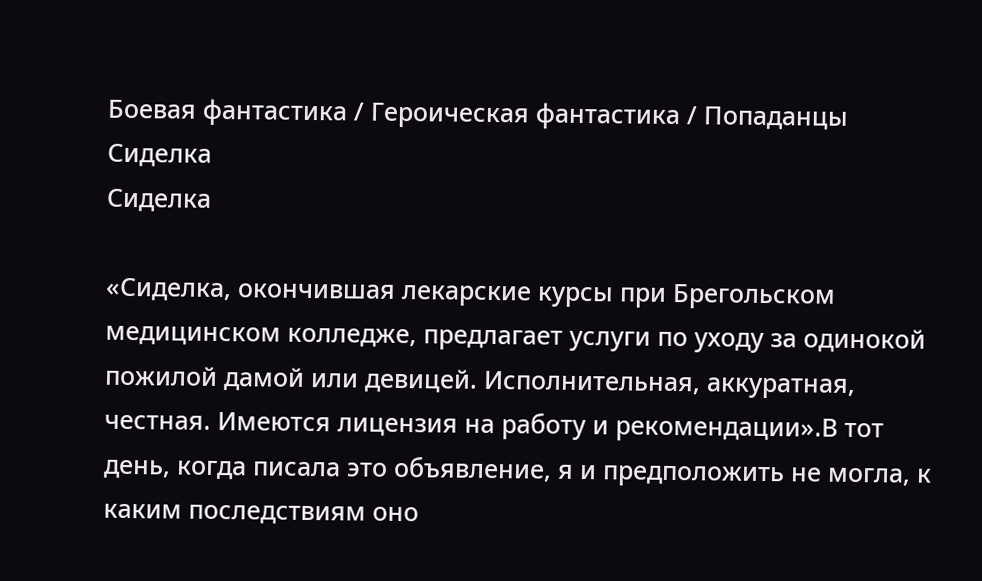Боевая фантастика / Героическая фантастика / Попаданцы
Сиделка
Сиделка

«Сиделка, окончившая лекарские курсы при Брегольском медицинском колледже, предлагает услуги по уходу за одинокой пожилой дамой или девицей. Исполнительная, аккуратная, честная. Имеются лицензия на работу и рекомендации».В тот день, когда писала это объявление, я и предположить не могла, к каким последствиям оно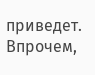приведет. Впрочем,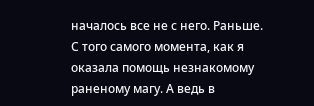началось все не с него. Раньше. С того самого момента, как я оказала помощь незнакомому раненому магу. А ведь в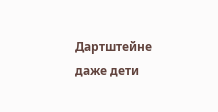Дартштейне даже дети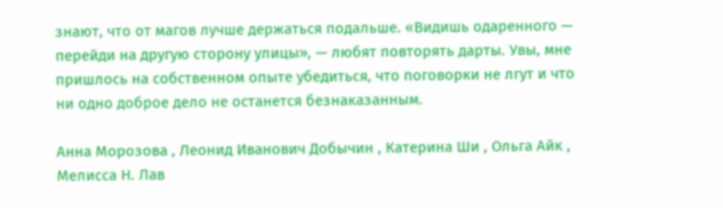знают, что от магов лучше держаться подальше. «Видишь одаренного — перейди на другую сторону улицы», — любят повторять дарты. Увы, мне пришлось на собственном опыте убедиться, что поговорки не лгут и что ни одно доброе дело не останется безнаказанным.

Анна Морозова , Леонид Иванович Добычин , Катерина Ши , Ольга Айк , Мелисса Н. Лав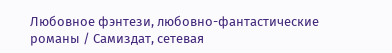Любовное фэнтези, любовно-фантастические романы / Самиздат, сетевая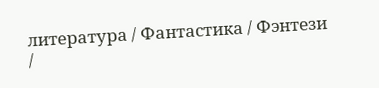литература / Фантастика / Фэнтези /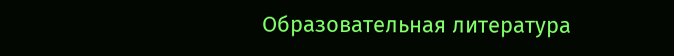Образовательная литература